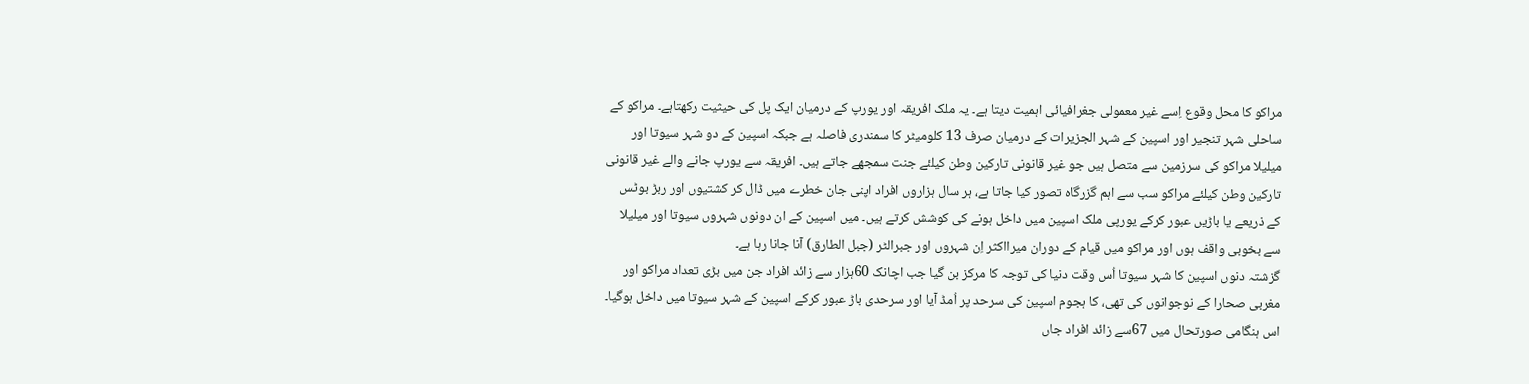مراکو کا محل وقوع اِسے غیر معمولی جغرافیائی اہمیت دیتا ہے۔ یہ ملک افریقہ اور یورپ کے درمیان ایک پل کی حیثیت رکھتاہے۔ مراکو کے ساحلی شہر تنجیر اور اسپین کے شہر الجزیرات کے درمیان صرف 13 کلومیٹر کا سمندری فاصلہ ہے جبکہ اسپین کے دو شہر سیوتا اور میلیلا مراکو کی سرزمین سے متصل ہیں جو غیر قانونی تارکین وطن کیلئے جنت سمجھے جاتے ہیں۔ افریقہ سے یورپ جانے والے غیر قانونی تارکین وطن کیلئے مراکو سب سے اہم گزرگاہ تصور کیا جاتا ہے، ہر سال ہزاروں افراد اپنی جان خطرے میں ڈال کر کشتیوں اور ربڑ بوٹس کے ذریعے یا باڑیں عبور کرکے یورپی ملک اسپین میں داخل ہونے کی کوشش کرتے ہیں۔ میں اسپین کے ان دونوں شہروں سیوتا اور میلیلا سے بخوبی واقف ہوں اور مراکو میں قیام کے دوران میرااکثر اِن شہروں اور جبرالٹر (جبل الطارق) آنا جانا رہا ہے۔
گزشتہ دنوں اسپین کا شہر سیوتا اُس وقت دنیا کی توجہ کا مرکز بن گیا جب اچانک 60ہزار سے زائد افراد جن میں بڑی تعداد مراکو اور مغربی صحارا کے نوجوانوں کی تھی، کا ہجوم اسپین کی سرحد پر اُمڈ آیا اور سرحدی باڑ عبور کرکے اسپین کے شہر سیوتا میں داخل ہوگیا۔ اس ہنگامی صورتحال میں 67سے زائد افراد جاں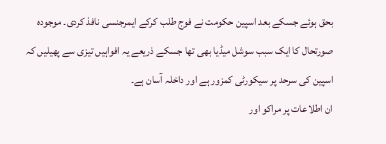بحق ہوئے جسکے بعد اسپین حکومت نے فوج طلب کرکے ایمرجنسی نافذ کردی۔ موجودہ صورتحال کا ایک سبب سوشل میڈیا بھی تھا جسکے ذریعے یہ افواہیں تیزی سے پھیلیں کہ اسپین کی سرحد پر سیکورٹی کمزور ہے اور داخلہ آسان ہے۔
ان اطلاعات پر مراکو اور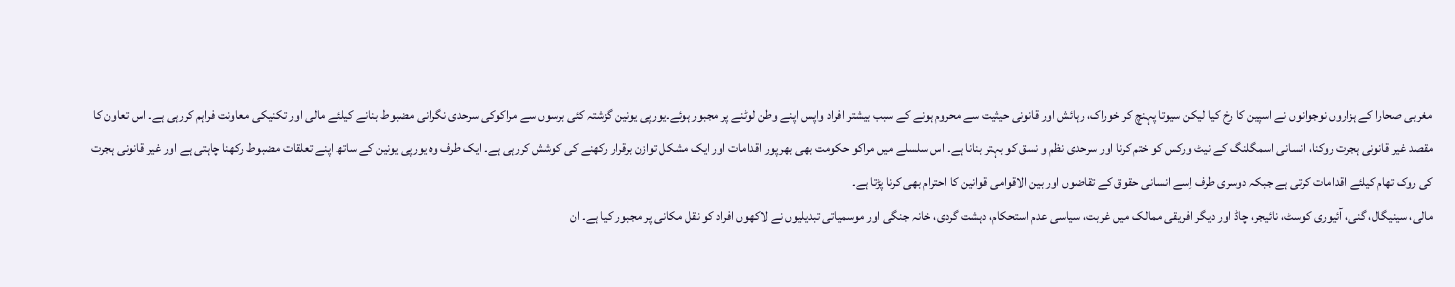مغربی صحارا کے ہزاروں نوجوانوں نے اسپین کا رخ کیا لیکن سیوتا پہنچ کر خوراک، رہائش اور قانونی حیثیت سے محروم ہونے کے سبب بیشتر افراد واپس اپنے وطن لوٹنے پر مجبور ہوئے۔یورپی یونین گزشتہ کئی برسوں سے مراکوکی سرحدی نگرانی مضبوط بنانے کیلئے مالی اور تکنیکی معاونت فراہم کررہی ہے۔ اس تعاون کا مقصد غیر قانونی ہجرت روکنا، انسانی اسمگلنگ کے نیٹ ورکس کو ختم کرنا اور سرحدی نظم و نسق کو بہتر بنانا ہے۔ اس سلسلے میں مراکو حکومت بھی بھرپور اقدامات اور ایک مشکل توازن برقرار رکھنے کی کوشش کررہی ہے۔ ایک طرف وہ یورپی یونین کے ساتھ اپنے تعلقات مضبوط رکھنا چاہتی ہے اور غیر قانونی ہجرت کی روک تھام کیلئے اقدامات کرتی ہے جبکہ دوسری طرف اِسے انسانی حقوق کے تقاضوں اور بین الاقوامی قوانین کا احترام بھی کرنا پڑتا ہے۔
مالی، سینیگال، گنی، آئیوری کوسٹ، نائیجر، چاڈ اور دیگر افریقی ممالک میں غربت، سیاسی عدم استحکام، دہشت گردی، خانہ جنگی اور موسمیاتی تبدیلیوں نے لاکھوں افراد کو نقل مکانی پر مجبور کیا ہے۔ ان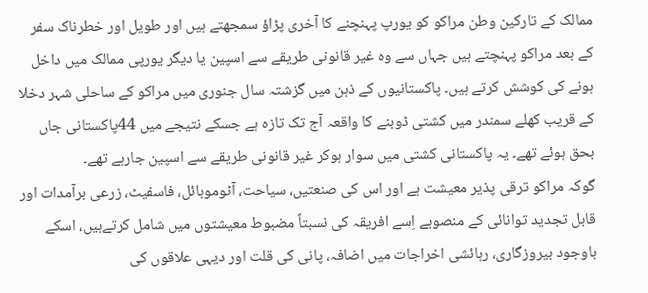ممالک کے تارکین وطن مراکو کو یورپ پہنچنے کا آخری پڑاؤ سمجھتے ہیں اور طویل اور خطرناک سفر کے بعد مراکو پہنچتے ہیں جہاں سے وہ غیر قانونی طریقے سے اسپین یا دیگر یورپی ممالک میں داخل ہونے کی کوشش کرتے ہیں۔ پاکستانیوں کے ذہن میں گزشتہ سال جنوری میں مراکو کے ساحلی شہر دخلا کے قریب کھلے سمندر میں کشتی ڈوبنے کا واقعہ آج تک تازہ ہے جسکے نتیجے میں 44پاکستانی جاں بحق ہوئے تھے۔ یہ پاکستانی کشتی میں سوار ہوکر غیر قانونی طریقے سے اسپین جارہے تھے۔
گوکہ مراکو ترقی پذیر معیشت ہے اور اس کی صنعتیں، سیاحت، آٹوموبائل، فاسفیٹ، زرعی برآمدات اور قابل تجدید توانائی کے منصوبے اِسے افریقہ کی نسبتاً مضبوط معیشتوں میں شامل کرتےہیں، اسکے باوجود بیروزگاری، رہائشی اخراجات میں اضافہ، پانی کی قلت اور دیہی علاقوں کی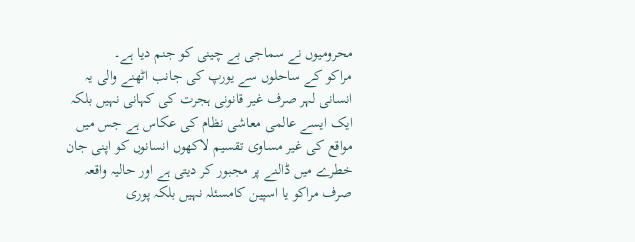محرومیوں نے سماجی بے چینی کو جنم دیا ہے۔
مراکو کے ساحلوں سے یورپ کی جانب اٹھنے والی یہ انسانی لہر صرف غیر قانونی ہجرت کی کہانی نہیں بلکہ ایک ایسے عالمی معاشی نظام کی عکاس ہے جس میں مواقع کی غیر مساوی تقسیم لاکھوں انسانوں کو اپنی جان خطرے میں ڈالنے پر مجبور کر دیتی ہے اور حالیہ واقعہ صرف مراکو یا اسپین کامسئلہ نہیں بلکہ پوری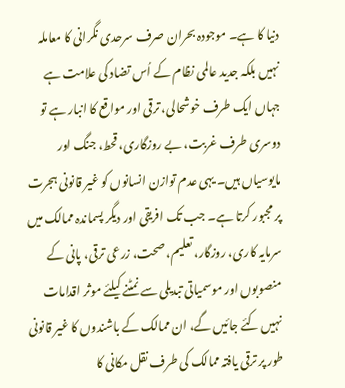دنیا کا ہے۔ موجودہ بحران صرف سرحدی نگرانی کا معاملہ نہیں بلکہ جدید عالمی نظام کے اُس تضاد کی علامت ہے جہاں ایک طرف خوشحالی، ترقی اور مواقع کا انبار ہے تو دوسری طرف غربت، بے روزگاری، قحط، جنگ اور مایوسیاں ہیں۔ یہی عدم توازن انسانوں کو غیر قانونی ہجرت پر مجبور کرتا ہے۔ جب تک افریقی اور دیگر پسماندہ ممالک میں سرمایہ کاری، روزگار، تعلیم، صحت، زرعی ترقی، پانی کے منصوبوں اور موسمیاتی تبدیلی سے نمٹنے کیلئے موثر اقدامات نہیں کئے جائیں گے، ان ممالک کے باشندوں کا غیر قانونی طور پر ترقی یافتہ ممالک کی طرف نقل مکانی کا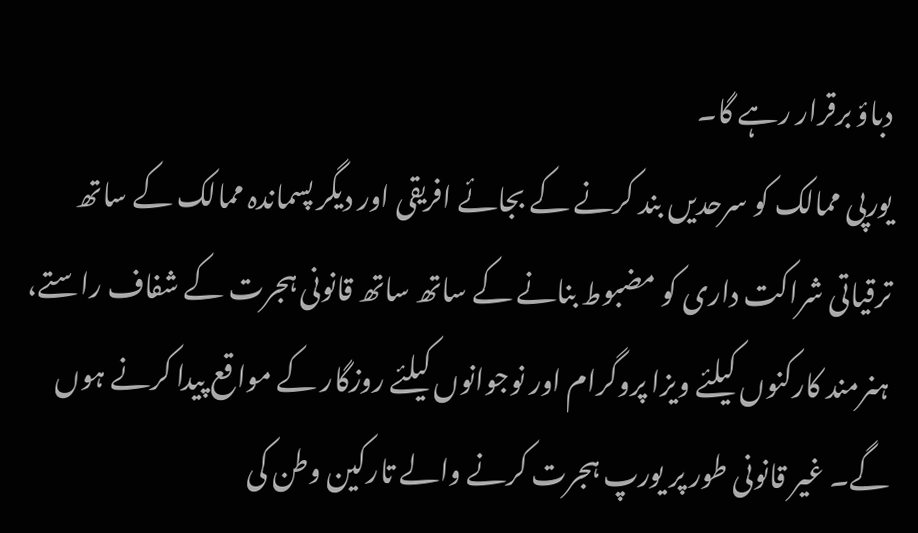دباؤ برقرار رہے گا۔
یورپی ممالک کو سرحدیں بند کرنے کے بجائے افریقی اور دیگر پسماندہ ممالک کے ساتھ ترقیاتی شراکت داری کو مضبوط بنانے کے ساتھ ساتھ قانونی ہجرت کے شفاف راستے، ہنرمند کارکنوں کیلئے ویزا پروگرام اور نوجوانوں کیلئے روزگار کے مواقع پیدا کرنے ہوں گے۔ غیر قانونی طور پر یورپ ہجرت کرنے والے تارکین وطن کی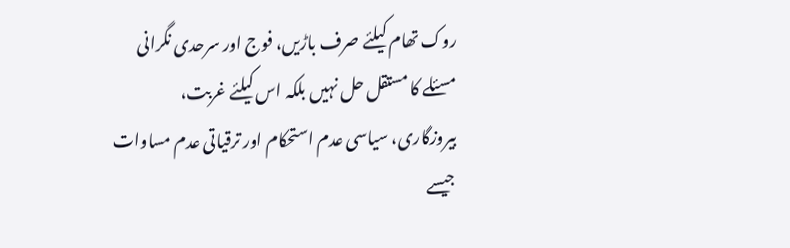روک تھام کیلئے صرف باڑیں، فوج اور سرحدی نگرانی مسئلے کا مستقل حل نہیں بلکہ اس کیلئے غربت، بیروزگاری، سیاسی عدم استحکام اور ترقیاتی عدم مساوات جیسے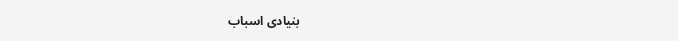بنیادی اسباب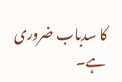کا سدباب ضروری ہے۔